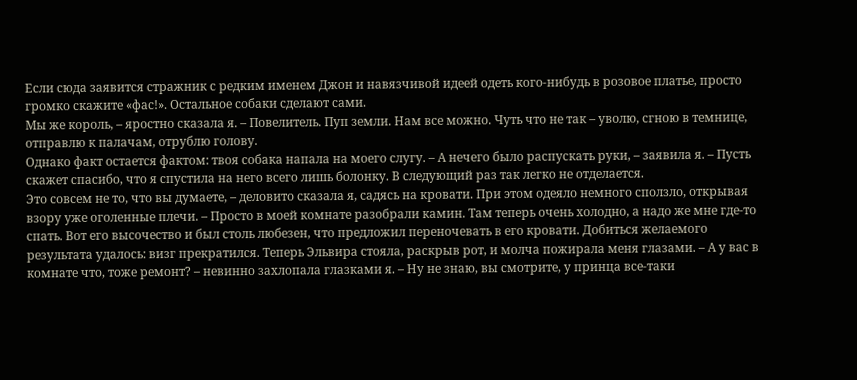Если сюда заявится стражник с редким именем Джон и навязчивой идеей одеть кого-нибудь в розовое платье, просто громко скажите «фас!». Остальное собаки сделают сами.
Мы же король, – яростно сказала я. – Повелитель. Пуп земли. Нам все можно. Чуть что не так – уволю, сгною в темнице, отправлю к палачам, отрублю голову.
Однако факт остается фактом: твоя собака напала на моего слугу. – А нечего было распускать руки, – заявила я. – Пусть скажет спасибо, что я спустила на него всего лишь болонку. В следующий раз так легко не отделается.
Это совсем не то, что вы думаете, – деловито сказала я, садясь на кровати. При этом одеяло немного сползло, открывая взору уже оголенные плечи. – Просто в моей комнате разобрали камин. Там теперь очень холодно, а надо же мне где-то спать. Вот его высочество и был столь любезен, что предложил переночевать в его кровати. Добиться желаемого результата удалось: визг прекратился. Теперь Эльвира стояла, раскрыв рот, и молча пожирала меня глазами. – А у вас в комнате что, тоже ремонт? – невинно захлопала глазками я. – Ну не знаю, вы смотрите, у принца все-таки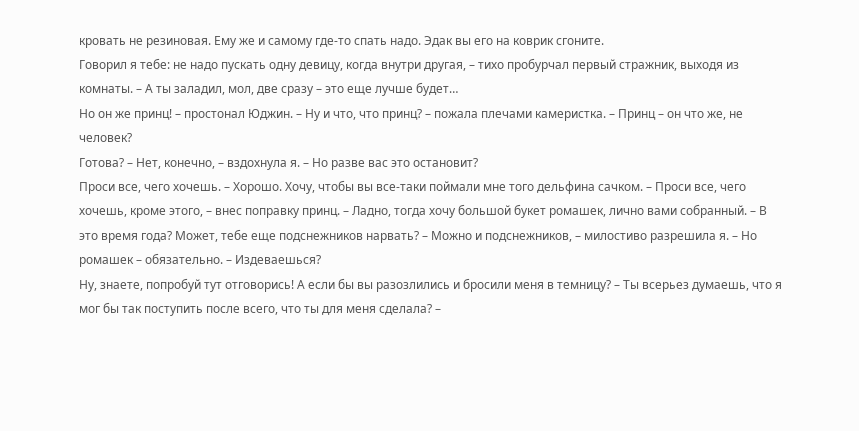кровать не резиновая. Ему же и самому где-то спать надо. Эдак вы его на коврик сгоните.
Говорил я тебе: не надо пускать одну девицу, когда внутри другая, – тихо пробурчал первый стражник, выходя из комнаты. – А ты заладил, мол, две сразу – это еще лучше будет…
Но он же принц! – простонал Юджин. – Ну и что, что принц? – пожала плечами камеристка. – Принц – он что же, не человек?
Готова? – Нет, конечно, – вздохнула я. – Но разве вас это остановит?
Проси все, чего хочешь. – Хорошо. Хочу, чтобы вы все-таки поймали мне того дельфина сачком. – Проси все, чего хочешь, кроме этого, – внес поправку принц. – Ладно, тогда хочу большой букет ромашек, лично вами собранный. – В это время года? Может, тебе еще подснежников нарвать? – Можно и подснежников, – милостиво разрешила я. – Но ромашек – обязательно. – Издеваешься?
Ну, знаете, попробуй тут отговорись! А если бы вы разозлились и бросили меня в темницу? – Ты всерьез думаешь, что я мог бы так поступить после всего, что ты для меня сделала? –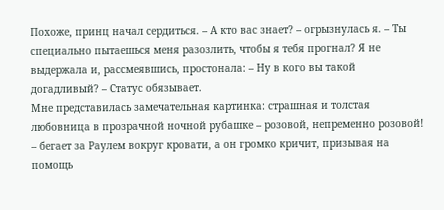Похоже, принц начал сердиться. – А кто вас знает? – огрызнулась я. – Ты специально пытаешься меня разозлить, чтобы я тебя прогнал? Я не выдержала и, рассмеявшись, простонала: – Ну в кого вы такой догадливый? – Статус обязывает.
Мне представилась замечательная картинка: страшная и толстая любовница в прозрачной ночной рубашке – розовой, непременно розовой! – бегает за Раулем вокруг кровати, а он громко кричит, призывая на помощь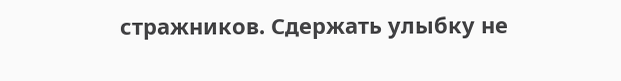стражников. Сдержать улыбку не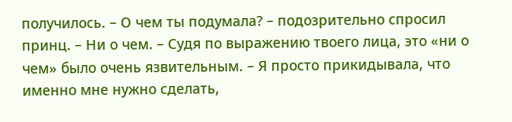получилось. – О чем ты подумала? – подозрительно спросил принц. – Ни о чем. – Судя по выражению твоего лица, это «ни о чем» было очень язвительным. – Я просто прикидывала, что именно мне нужно сделать,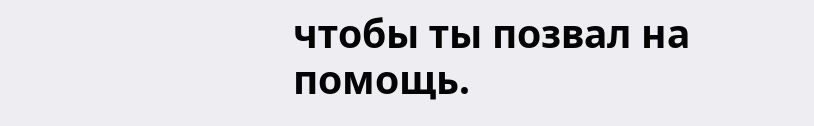чтобы ты позвал на помощь.